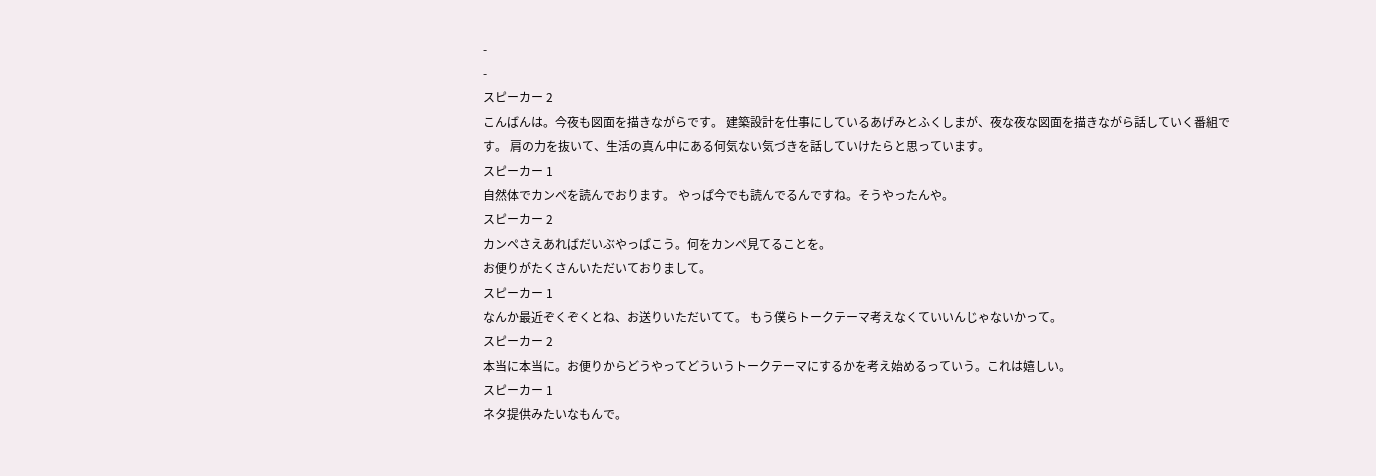-
-
スピーカー 2
こんばんは。今夜も図面を描きながらです。 建築設計を仕事にしているあげみとふくしまが、夜な夜な図面を描きながら話していく番組です。 肩の力を抜いて、生活の真ん中にある何気ない気づきを話していけたらと思っています。
スピーカー 1
自然体でカンペを読んでおります。 やっぱ今でも読んでるんですね。そうやったんや。
スピーカー 2
カンペさえあればだいぶやっぱこう。何をカンペ見てることを。
お便りがたくさんいただいておりまして。
スピーカー 1
なんか最近ぞくぞくとね、お送りいただいてて。 もう僕らトークテーマ考えなくていいんじゃないかって。
スピーカー 2
本当に本当に。お便りからどうやってどういうトークテーマにするかを考え始めるっていう。これは嬉しい。
スピーカー 1
ネタ提供みたいなもんで。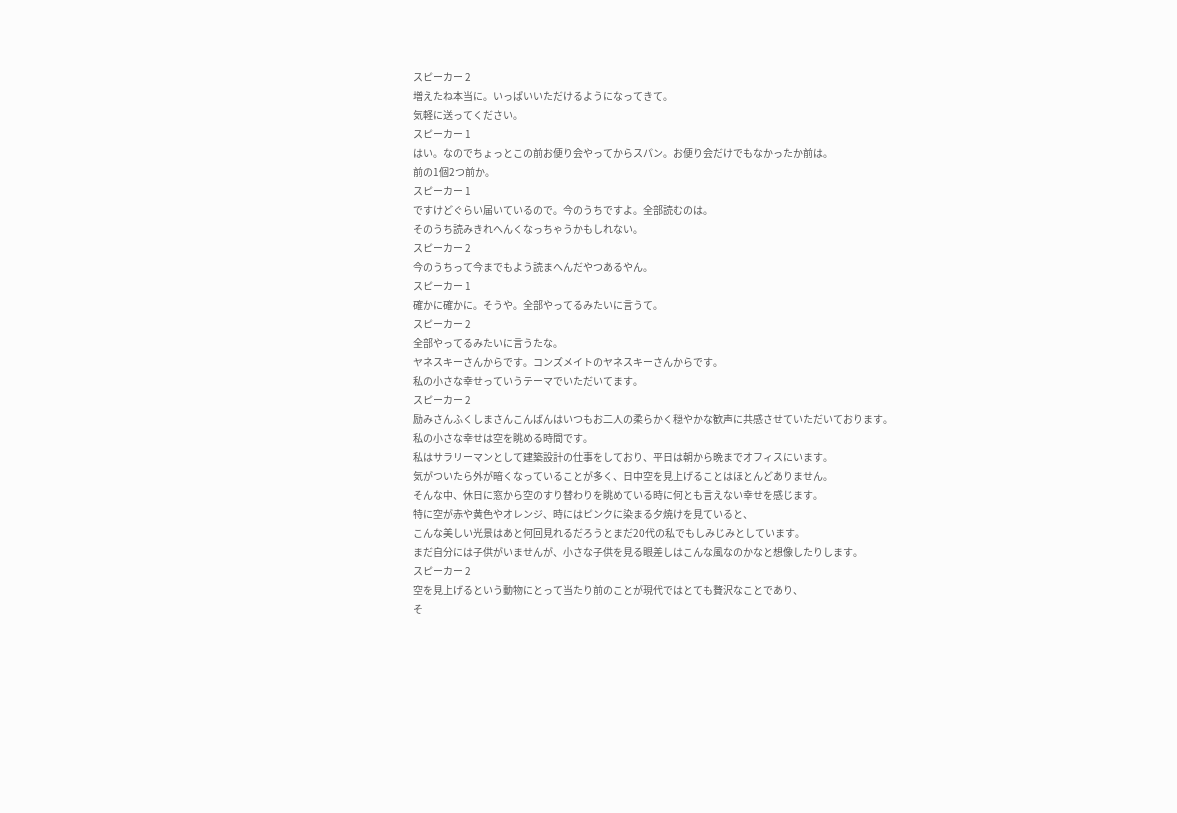スピーカー 2
増えたね本当に。いっぱいいただけるようになってきて。
気軽に送ってください。
スピーカー 1
はい。なのでちょっとこの前お便り会やってからスパン。お便り会だけでもなかったか前は。
前の1個2つ前か。
スピーカー 1
ですけどぐらい届いているので。今のうちですよ。全部読むのは。
そのうち読みきれへんくなっちゃうかもしれない。
スピーカー 2
今のうちって今までもよう読まへんだやつあるやん。
スピーカー 1
確かに確かに。そうや。全部やってるみたいに言うて。
スピーカー 2
全部やってるみたいに言うたな。
ヤネスキーさんからです。コンズメイトのヤネスキーさんからです。
私の小さな幸せっていうテーマでいただいてます。
スピーカー 2
励みさんふくしまさんこんばんはいつもお二人の柔らかく穏やかな歓声に共感させていただいております。
私の小さな幸せは空を眺める時間です。
私はサラリーマンとして建築設計の仕事をしており、平日は朝から晩までオフィスにいます。
気がついたら外が暗くなっていることが多く、日中空を見上げることはほとんどありません。
そんな中、休日に窓から空のすり替わりを眺めている時に何とも言えない幸せを感じます。
特に空が赤や黄色やオレンジ、時にはピンクに染まる夕焼けを見ていると、
こんな美しい光景はあと何回見れるだろうとまだ20代の私でもしみじみとしています。
まだ自分には子供がいませんが、小さな子供を見る眼差しはこんな風なのかなと想像したりします。
スピーカー 2
空を見上げるという動物にとって当たり前のことが現代ではとても贅沢なことであり、
そ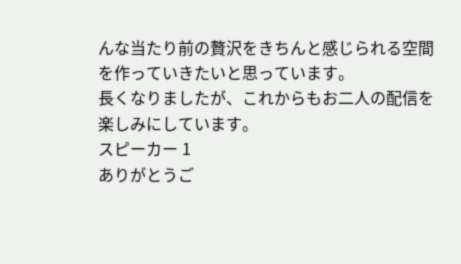んな当たり前の贅沢をきちんと感じられる空間を作っていきたいと思っています。
長くなりましたが、これからもお二人の配信を楽しみにしています。
スピーカー 1
ありがとうご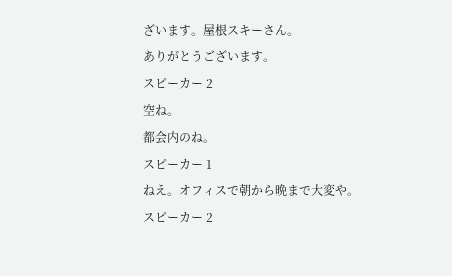ざいます。屋根スキーさん。
ありがとうございます。
スピーカー 2
空ね。
都会内のね。
スピーカー 1
ねえ。オフィスで朝から晩まで大変や。
スピーカー 2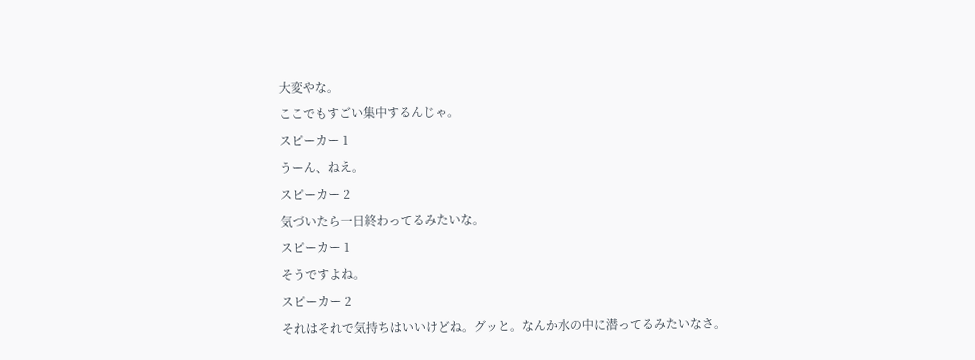大変やな。
ここでもすごい集中するんじゃ。
スピーカー 1
うーん、ねえ。
スピーカー 2
気づいたら一日終わってるみたいな。
スピーカー 1
そうですよね。
スピーカー 2
それはそれで気持ちはいいけどね。グッと。なんか水の中に潜ってるみたいなさ。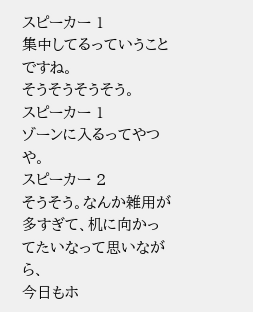スピーカー 1
集中してるっていうことですね。
そうそうそうそう。
スピーカー 1
ゾーンに入るってやつや。
スピーカー 2
そうそう。なんか雑用が多すぎて、机に向かってたいなって思いながら、
今日もホ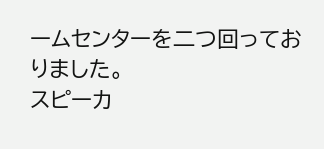ームセンターを二つ回っておりました。
スピーカ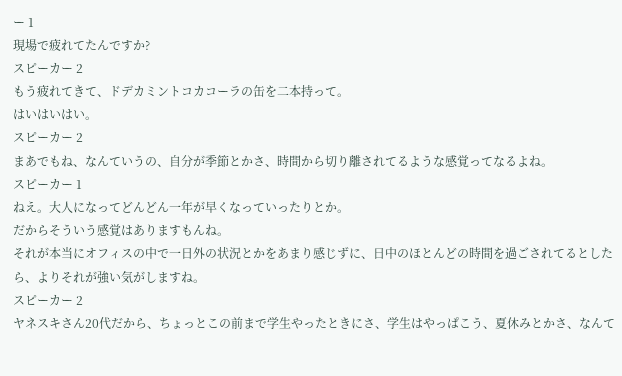ー 1
現場で疲れてたんですか?
スピーカー 2
もう疲れてきて、ドデカミントコカコーラの缶を二本持って。
はいはいはい。
スピーカー 2
まあでもね、なんていうの、自分が季節とかさ、時間から切り離されてるような感覚ってなるよね。
スピーカー 1
ねえ。大人になってどんどん一年が早くなっていったりとか。
だからそういう感覚はありますもんね。
それが本当にオフィスの中で一日外の状況とかをあまり感じずに、日中のほとんどの時間を過ごされてるとしたら、よりそれが強い気がしますね。
スピーカー 2
ヤネスキさん20代だから、ちょっとこの前まで学生やったときにさ、学生はやっぱこう、夏休みとかさ、なんて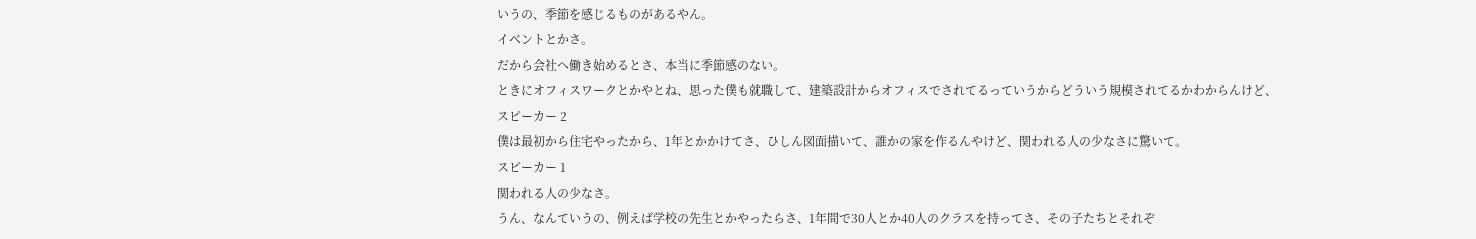いうの、季節を感じるものがあるやん。
イベントとかさ。
だから会社へ働き始めるとさ、本当に季節感のない。
ときにオフィスワークとかやとね、思った僕も就職して、建築設計からオフィスでされてるっていうからどういう規模されてるかわからんけど、
スピーカー 2
僕は最初から住宅やったから、1年とかかけてさ、ひしん図面描いて、誰かの家を作るんやけど、関われる人の少なさに驚いて。
スピーカー 1
関われる人の少なさ。
うん、なんていうの、例えば学校の先生とかやったらさ、1年間で30人とか40人のクラスを持ってさ、その子たちとそれぞ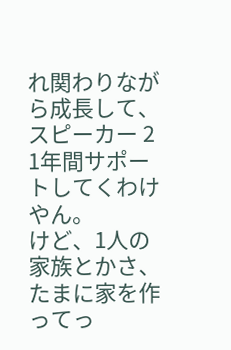れ関わりながら成長して、
スピーカー 2
1年間サポートしてくわけやん。
けど、1人の家族とかさ、たまに家を作ってっ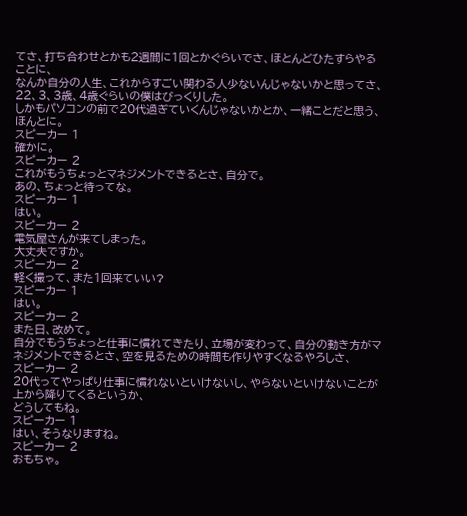てさ、打ち合わせとかも2週間に1回とかぐらいでさ、ほとんどひたすらやることに、
なんか自分の人生、これからすごい関わる人少ないんじゃないかと思ってさ、22、3、3歳、4歳ぐらいの僕はびっくりした。
しかもパソコンの前で20代過ぎていくんじゃないかとか、一緒ことだと思う、ほんとに。
スピーカー 1
確かに。
スピーカー 2
これがもうちょっとマネジメントできるとさ、自分で。
あの、ちょっと待ってな。
スピーカー 1
はい。
スピーカー 2
電気屋さんが来てしまった。
大丈夫ですか。
スピーカー 2
軽く撮って、また1回来ていい?
スピーカー 1
はい。
スピーカー 2
また日、改めて。
自分でもうちょっと仕事に慣れてきたり、立場が変わって、自分の動き方がマネジメントできるとさ、空を見るための時間も作りやすくなるやろしさ、
スピーカー 2
20代ってやっぱり仕事に慣れないといけないし、やらないといけないことが上から降りてくるというか、
どうしてもね。
スピーカー 1
はい、そうなりますね。
スピーカー 2
おもちゃ。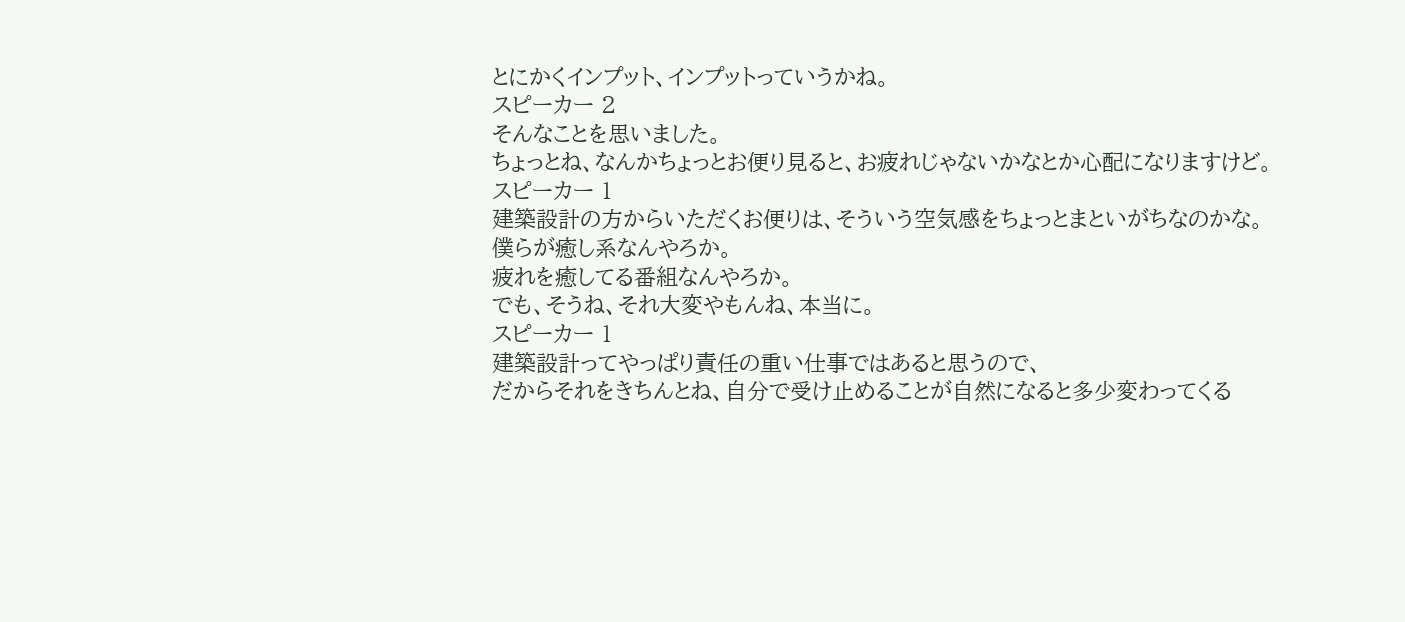とにかくインプット、インプットっていうかね。
スピーカー 2
そんなことを思いました。
ちょっとね、なんかちょっとお便り見ると、お疲れじゃないかなとか心配になりますけど。
スピーカー 1
建築設計の方からいただくお便りは、そういう空気感をちょっとまといがちなのかな。
僕らが癒し系なんやろか。
疲れを癒してる番組なんやろか。
でも、そうね、それ大変やもんね、本当に。
スピーカー 1
建築設計ってやっぱり責任の重い仕事ではあると思うので、
だからそれをきちんとね、自分で受け止めることが自然になると多少変わってくる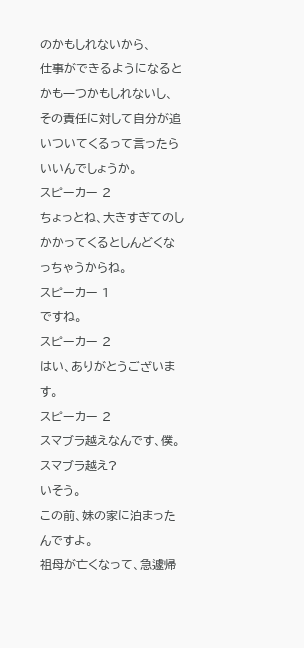のかもしれないから、
仕事ができるようになるとかも一つかもしれないし、
その責任に対して自分が追いついてくるって言ったらいいんでしょうか。
スピーカー 2
ちょっとね、大きすぎてのしかかってくるとしんどくなっちゃうからね。
スピーカー 1
ですね。
スピーカー 2
はい、ありがとうございます。
スピーカー 2
スマブラ越えなんです、僕。
スマブラ越え?
いそう。
この前、妹の家に泊まったんですよ。
祖母が亡くなって、急遽帰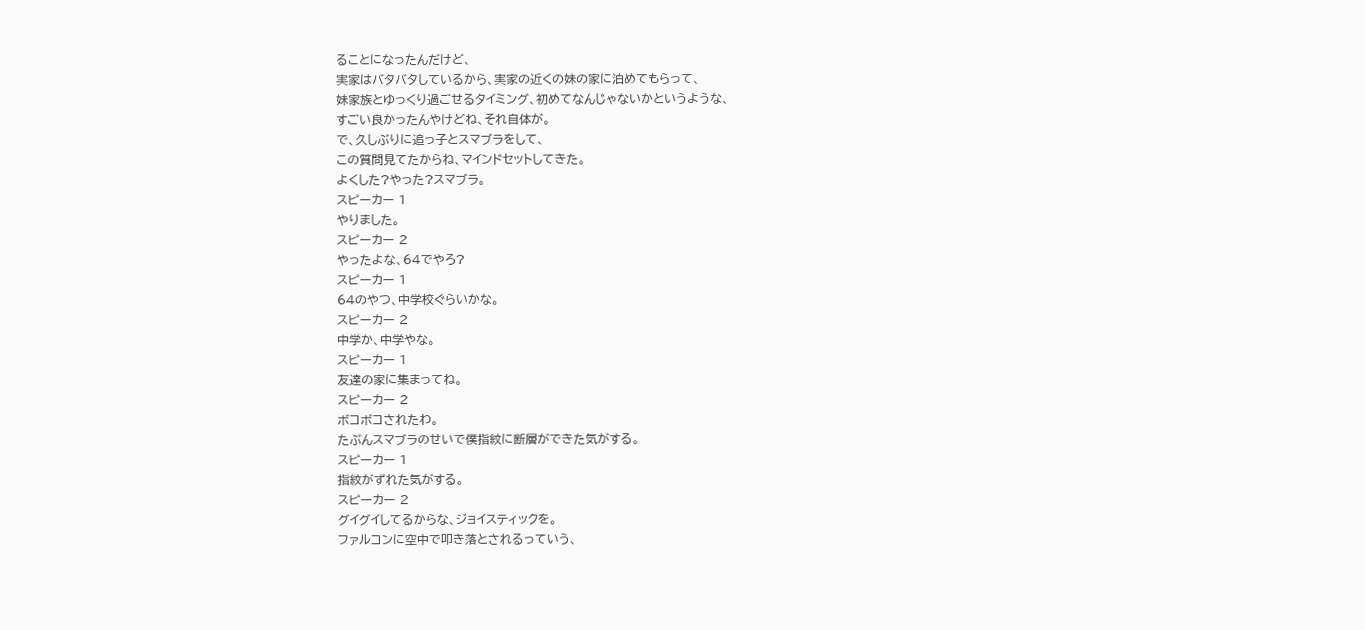ることになったんだけど、
実家はバタバタしているから、実家の近くの妹の家に泊めてもらって、
妹家族とゆっくり過ごせるタイミング、初めてなんじゃないかというような、
すごい良かったんやけどね、それ自体が。
で、久しぶりに追っ子とスマブラをして、
この質問見てたからね、マインドセットしてきた。
よくした?やった?スマブラ。
スピーカー 1
やりました。
スピーカー 2
やったよな、64でやろ?
スピーカー 1
64のやつ、中学校ぐらいかな。
スピーカー 2
中学か、中学やな。
スピーカー 1
友達の家に集まってね。
スピーカー 2
ボコボコされたわ。
たぶんスマブラのせいで僕指紋に断層ができた気がする。
スピーカー 1
指紋がずれた気がする。
スピーカー 2
グイグイしてるからな、ジョイスティックを。
ファルコンに空中で叩き落とされるっていう、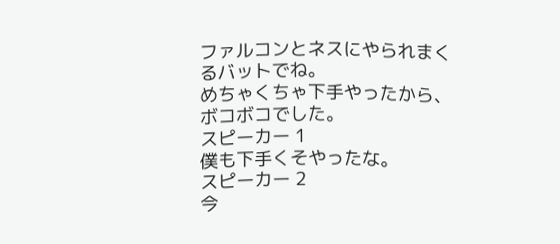ファルコンとネスにやられまくるバットでね。
めちゃくちゃ下手やったから、ボコボコでした。
スピーカー 1
僕も下手くそやったな。
スピーカー 2
今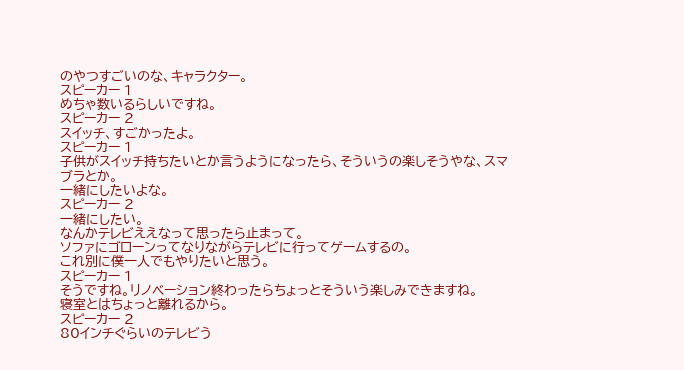のやつすごいのな、キャラクター。
スピーカー 1
めちゃ数いるらしいですね。
スピーカー 2
スイッチ、すごかったよ。
スピーカー 1
子供がスイッチ持ちたいとか言うようになったら、そういうの楽しそうやな、スマブラとか。
一緒にしたいよな。
スピーカー 2
一緒にしたい。
なんかテレビええなって思ったら止まって。
ソファにゴローンってなりながらテレビに行ってゲームするの。
これ別に僕一人でもやりたいと思う。
スピーカー 1
そうですね。リノベーション終わったらちょっとそういう楽しみできますね。
寝室とはちょっと離れるから。
スピーカー 2
80インチぐらいのテレビう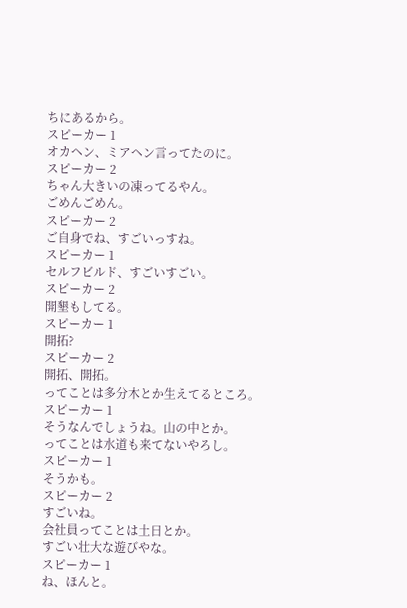ちにあるから。
スピーカー 1
オカヘン、ミアヘン言ってたのに。
スピーカー 2
ちゃん大きいの凍ってるやん。
ごめんごめん。
スピーカー 2
ご自身でね、すごいっすね。
スピーカー 1
セルフビルド、すごいすごい。
スピーカー 2
開墾もしてる。
スピーカー 1
開拓?
スピーカー 2
開拓、開拓。
ってことは多分木とか生えてるところ。
スピーカー 1
そうなんでしょうね。山の中とか。
ってことは水道も来てないやろし。
スピーカー 1
そうかも。
スピーカー 2
すごいね。
会社員ってことは土日とか。
すごい壮大な遊びやな。
スピーカー 1
ね、ほんと。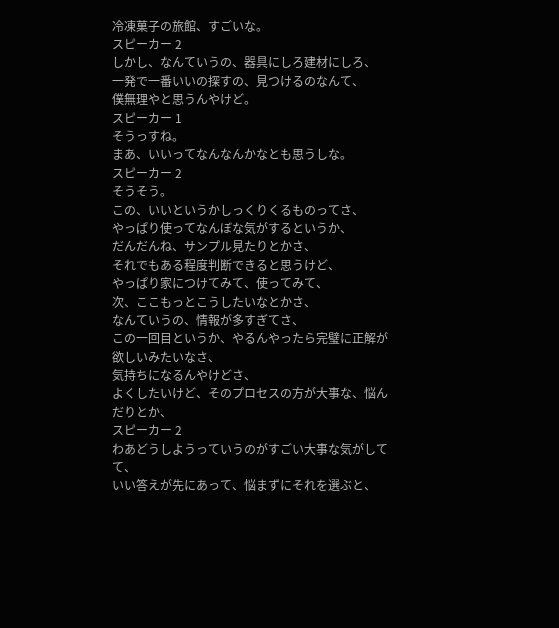冷凍菓子の旅館、すごいな。
スピーカー 2
しかし、なんていうの、器具にしろ建材にしろ、
一発で一番いいの探すの、見つけるのなんて、
僕無理やと思うんやけど。
スピーカー 1
そうっすね。
まあ、いいってなんなんかなとも思うしな。
スピーカー 2
そうそう。
この、いいというかしっくりくるものってさ、
やっぱり使ってなんぼな気がするというか、
だんだんね、サンプル見たりとかさ、
それでもある程度判断できると思うけど、
やっぱり家につけてみて、使ってみて、
次、ここもっとこうしたいなとかさ、
なんていうの、情報が多すぎてさ、
この一回目というか、やるんやったら完璧に正解が欲しいみたいなさ、
気持ちになるんやけどさ、
よくしたいけど、そのプロセスの方が大事な、悩んだりとか、
スピーカー 2
わあどうしようっていうのがすごい大事な気がしてて、
いい答えが先にあって、悩まずにそれを選ぶと、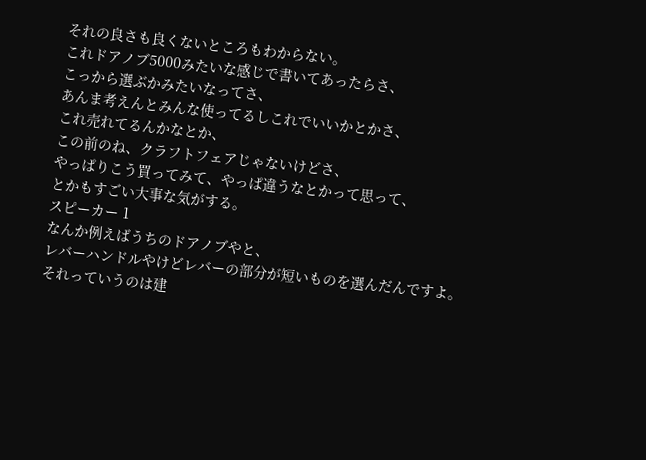それの良さも良くないところもわからない。
これドアノブ5000みたいな感じで書いてあったらさ、
こっから選ぶかみたいなってさ、
あんま考えんとみんな使ってるしこれでいいかとかさ、
これ売れてるんかなとか、
この前のね、クラフトフェアじゃないけどさ、
やっぱりこう買ってみて、やっぱ違うなとかって思って、
とかもすごい大事な気がする。
スピーカー 1
なんか例えばうちのドアノブやと、
レバーハンドルやけどレバーの部分が短いものを選んだんですよ。
それっていうのは建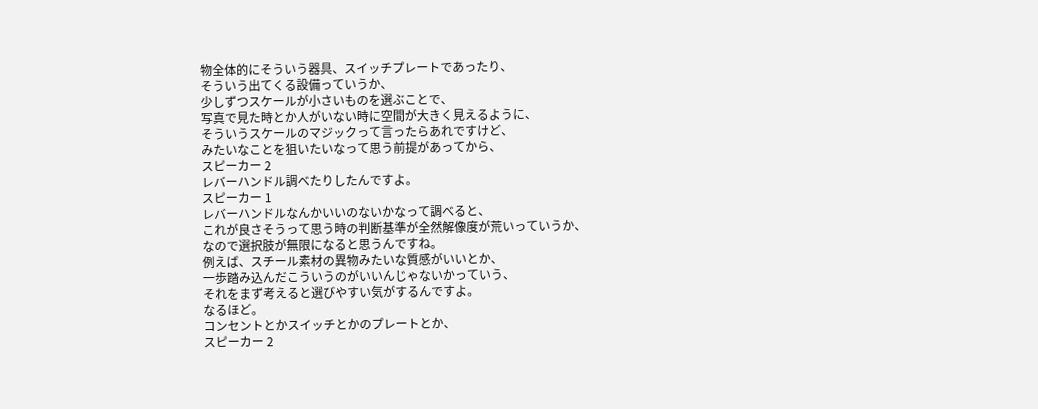物全体的にそういう器具、スイッチプレートであったり、
そういう出てくる設備っていうか、
少しずつスケールが小さいものを選ぶことで、
写真で見た時とか人がいない時に空間が大きく見えるように、
そういうスケールのマジックって言ったらあれですけど、
みたいなことを狙いたいなって思う前提があってから、
スピーカー 2
レバーハンドル調べたりしたんですよ。
スピーカー 1
レバーハンドルなんかいいのないかなって調べると、
これが良さそうって思う時の判断基準が全然解像度が荒いっていうか、
なので選択肢が無限になると思うんですね。
例えば、スチール素材の異物みたいな質感がいいとか、
一歩踏み込んだこういうのがいいんじゃないかっていう、
それをまず考えると選びやすい気がするんですよ。
なるほど。
コンセントとかスイッチとかのプレートとか、
スピーカー 2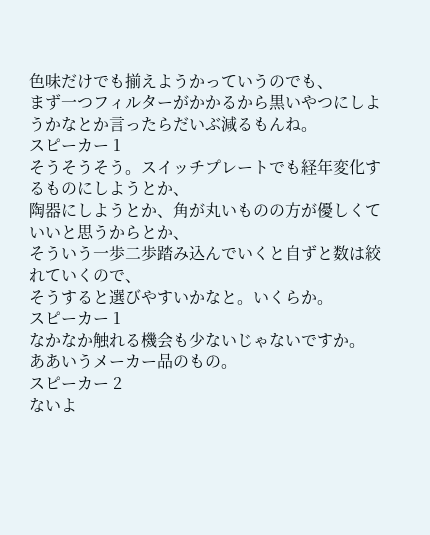色味だけでも揃えようかっていうのでも、
まず一つフィルターがかかるから黒いやつにしようかなとか言ったらだいぶ減るもんね。
スピーカー 1
そうそうそう。スイッチプレートでも経年変化するものにしようとか、
陶器にしようとか、角が丸いものの方が優しくていいと思うからとか、
そういう一歩二歩踏み込んでいくと自ずと数は絞れていくので、
そうすると選びやすいかなと。いくらか。
スピーカー 1
なかなか触れる機会も少ないじゃないですか。
ああいうメーカー品のもの。
スピーカー 2
ないよ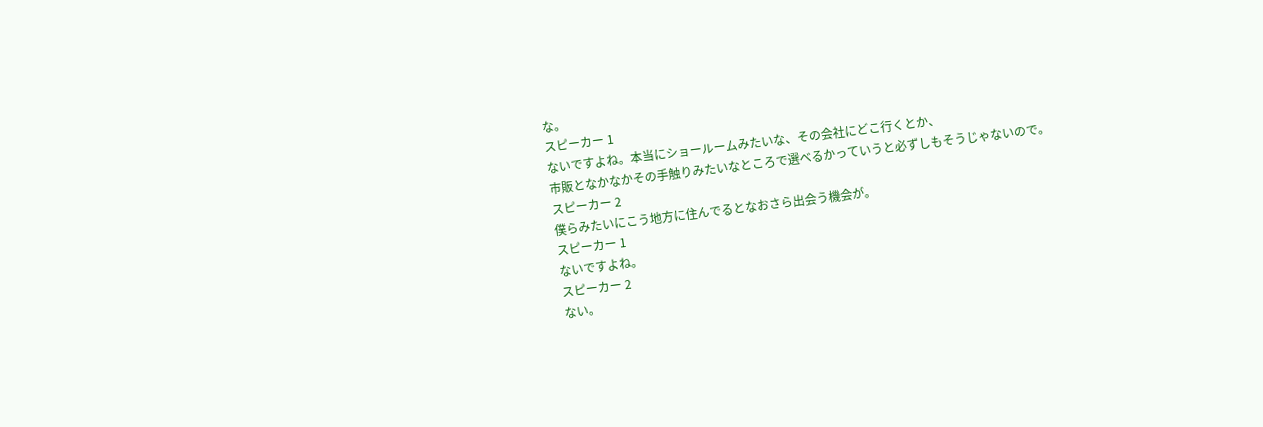な。
スピーカー 1
ないですよね。本当にショールームみたいな、その会社にどこ行くとか、
市販となかなかその手触りみたいなところで選べるかっていうと必ずしもそうじゃないので。
スピーカー 2
僕らみたいにこう地方に住んでるとなおさら出会う機会が。
スピーカー 1
ないですよね。
スピーカー 2
ない。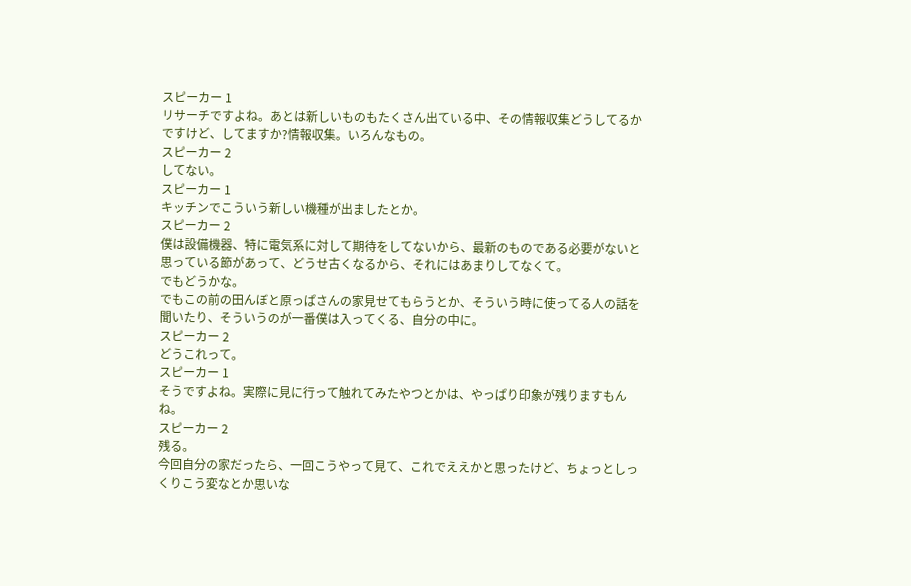スピーカー 1
リサーチですよね。あとは新しいものもたくさん出ている中、その情報収集どうしてるかですけど、してますか?情報収集。いろんなもの。
スピーカー 2
してない。
スピーカー 1
キッチンでこういう新しい機種が出ましたとか。
スピーカー 2
僕は設備機器、特に電気系に対して期待をしてないから、最新のものである必要がないと思っている節があって、どうせ古くなるから、それにはあまりしてなくて。
でもどうかな。
でもこの前の田んぼと原っぱさんの家見せてもらうとか、そういう時に使ってる人の話を聞いたり、そういうのが一番僕は入ってくる、自分の中に。
スピーカー 2
どうこれって。
スピーカー 1
そうですよね。実際に見に行って触れてみたやつとかは、やっぱり印象が残りますもんね。
スピーカー 2
残る。
今回自分の家だったら、一回こうやって見て、これでええかと思ったけど、ちょっとしっくりこう変なとか思いな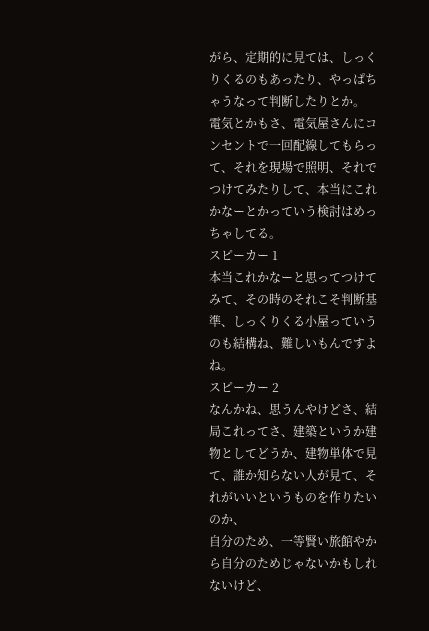がら、定期的に見ては、しっくりくるのもあったり、やっぱちゃうなって判断したりとか。
電気とかもさ、電気屋さんにコンセントで一回配線してもらって、それを現場で照明、それでつけてみたりして、本当にこれかなーとかっていう検討はめっちゃしてる。
スピーカー 1
本当これかなーと思ってつけてみて、その時のそれこそ判断基準、しっくりくる小屋っていうのも結構ね、難しいもんですよね。
スピーカー 2
なんかね、思うんやけどさ、結局これってさ、建築というか建物としてどうか、建物単体で見て、誰か知らない人が見て、それがいいというものを作りたいのか、
自分のため、一等賢い旅館やから自分のためじゃないかもしれないけど、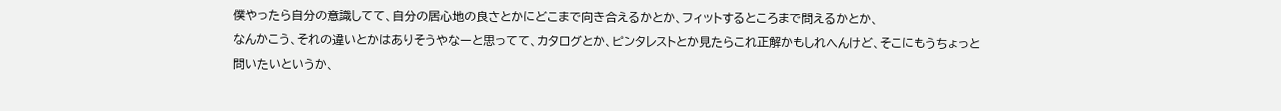僕やったら自分の意識してて、自分の居心地の良さとかにどこまで向き合えるかとか、フィットするところまで問えるかとか、
なんかこう、それの違いとかはありそうやなーと思ってて、カタログとか、ピンタレストとか見たらこれ正解かもしれへんけど、そこにもうちょっと問いたいというか、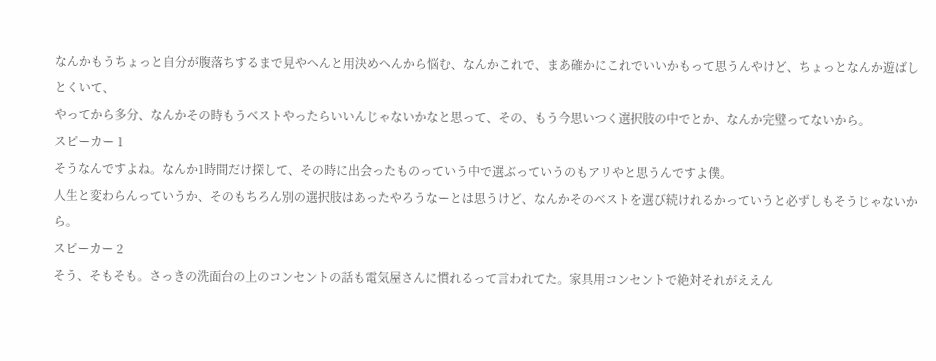なんかもうちょっと自分が腹落ちするまで見やへんと用決めへんから悩む、なんかこれで、まあ確かにこれでいいかもって思うんやけど、ちょっとなんか遊ばしとくいて、
やってから多分、なんかその時もうベストやったらいいんじゃないかなと思って、その、もう今思いつく選択肢の中でとか、なんか完璧ってないから。
スピーカー 1
そうなんですよね。なんか1時間だけ探して、その時に出会ったものっていう中で選ぶっていうのもアリやと思うんですよ僕。
人生と変わらんっていうか、そのもちろん別の選択肢はあったやろうなーとは思うけど、なんかそのベストを選び続けれるかっていうと必ずしもそうじゃないから。
スピーカー 2
そう、そもそも。さっきの洗面台の上のコンセントの話も電気屋さんに慣れるって言われてた。家具用コンセントで絶対それがええん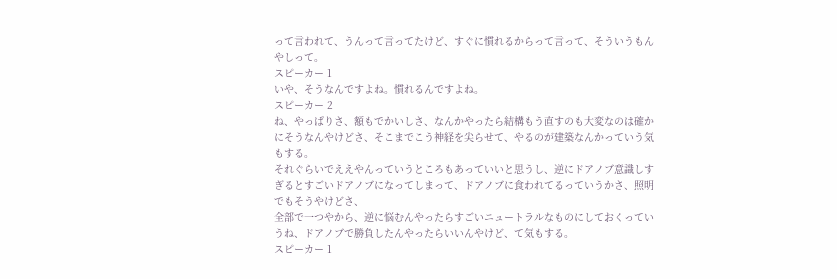って言われて、うんって言ってたけど、すぐに慣れるからって言って、そういうもんやしって。
スピーカー 1
いや、そうなんですよね。慣れるんですよね。
スピーカー 2
ね、やっぱりさ、額もでかいしさ、なんかやったら結構もう直すのも大変なのは確かにそうなんやけどさ、そこまでこう神経を尖らせて、やるのが建築なんかっていう気もする。
それぐらいでええやんっていうところもあっていいと思うし、逆にドアノブ意識しすぎるとすごいドアノブになってしまって、ドアノブに食われてるっていうかさ、照明でもそうやけどさ、
全部で一つやから、逆に悩むんやったらすごいニュートラルなものにしておくっていうね、ドアノブで勝負したんやったらいいんやけど、て気もする。
スピーカー 1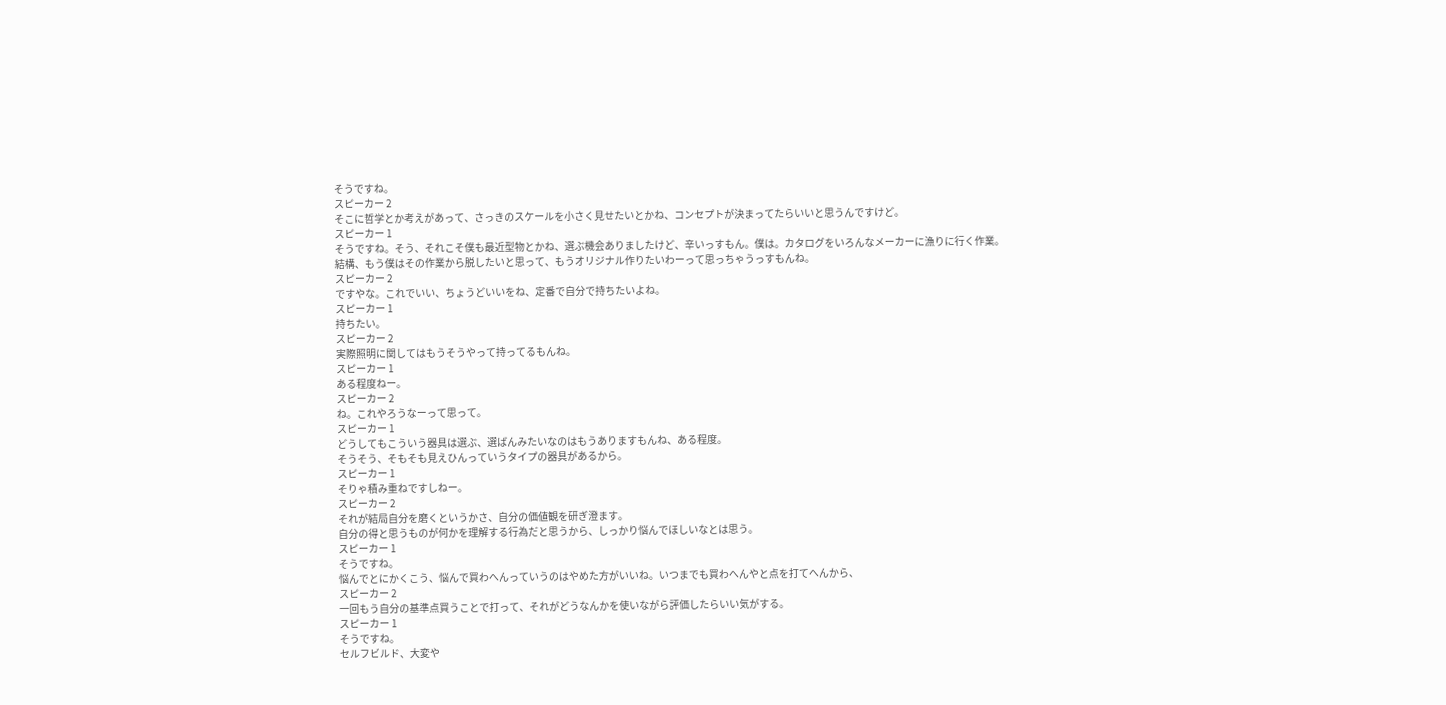そうですね。
スピーカー 2
そこに哲学とか考えがあって、さっきのスケールを小さく見せたいとかね、コンセプトが決まってたらいいと思うんですけど。
スピーカー 1
そうですね。そう、それこそ僕も最近型物とかね、選ぶ機会ありましたけど、辛いっすもん。僕は。カタログをいろんなメーカーに漁りに行く作業。
結構、もう僕はその作業から脱したいと思って、もうオリジナル作りたいわーって思っちゃうっすもんね。
スピーカー 2
ですやな。これでいい、ちょうどいいをね、定番で自分で持ちたいよね。
スピーカー 1
持ちたい。
スピーカー 2
実際照明に関してはもうそうやって持ってるもんね。
スピーカー 1
ある程度ねー。
スピーカー 2
ね。これやろうなーって思って。
スピーカー 1
どうしてもこういう器具は選ぶ、選ばんみたいなのはもうありますもんね、ある程度。
そうそう、そもそも見えひんっていうタイプの器具があるから。
スピーカー 1
そりゃ積み重ねですしねー。
スピーカー 2
それが結局自分を磨くというかさ、自分の価値観を研ぎ澄ます。
自分の得と思うものが何かを理解する行為だと思うから、しっかり悩んでほしいなとは思う。
スピーカー 1
そうですね。
悩んでとにかくこう、悩んで買わへんっていうのはやめた方がいいね。いつまでも買わへんやと点を打てへんから、
スピーカー 2
一回もう自分の基準点買うことで打って、それがどうなんかを使いながら評価したらいい気がする。
スピーカー 1
そうですね。
セルフビルド、大変や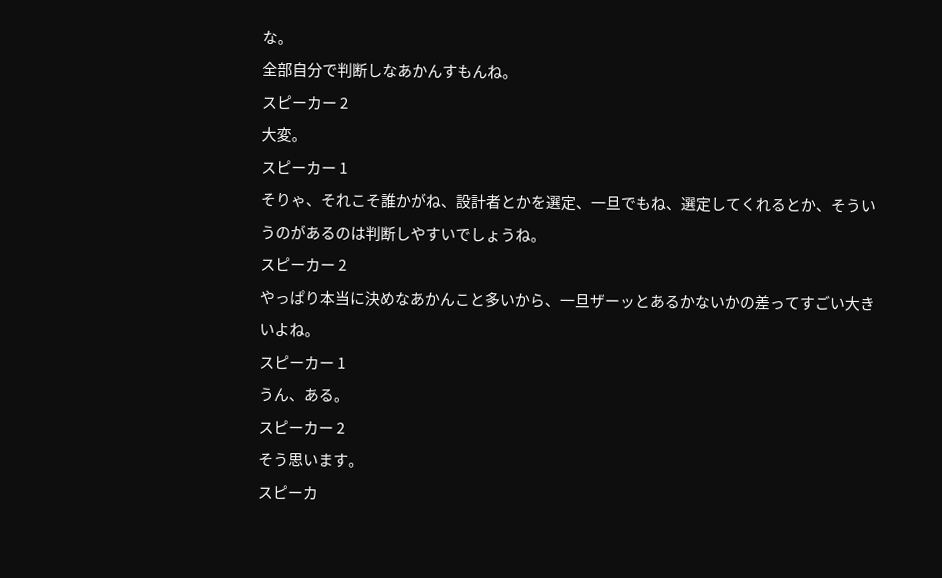な。
全部自分で判断しなあかんすもんね。
スピーカー 2
大変。
スピーカー 1
そりゃ、それこそ誰かがね、設計者とかを選定、一旦でもね、選定してくれるとか、そういうのがあるのは判断しやすいでしょうね。
スピーカー 2
やっぱり本当に決めなあかんこと多いから、一旦ザーッとあるかないかの差ってすごい大きいよね。
スピーカー 1
うん、ある。
スピーカー 2
そう思います。
スピーカ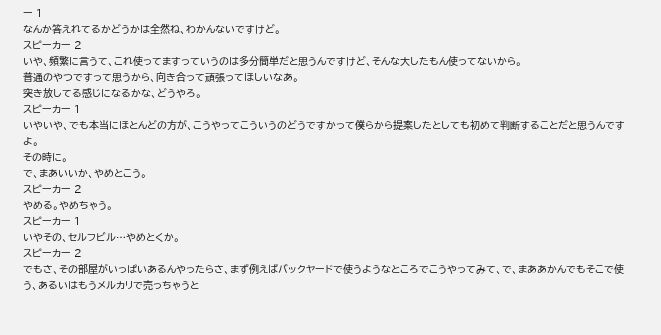ー 1
なんか答えれてるかどうかは全然ね、わかんないですけど。
スピーカー 2
いや、頻繁に言うて、これ使ってますっていうのは多分簡単だと思うんですけど、そんな大したもん使ってないから。
普通のやつですって思うから、向き合って頑張ってほしいなあ。
突き放してる感じになるかな、どうやろ。
スピーカー 1
いやいや、でも本当にほとんどの方が、こうやってこういうのどうですかって僕らから提案したとしても初めて判断することだと思うんですよ。
その時に。
で、まあいいか、やめとこう。
スピーカー 2
やめる。やめちゃう。
スピーカー 1
いやその、セルフビル…やめとくか。
スピーカー 2
でもさ、その部屋がいっぱいあるんやったらさ、まず例えばバックヤードで使うようなところでこうやってみて、で、まああかんでもそこで使う、あるいはもうメルカリで売っちゃうと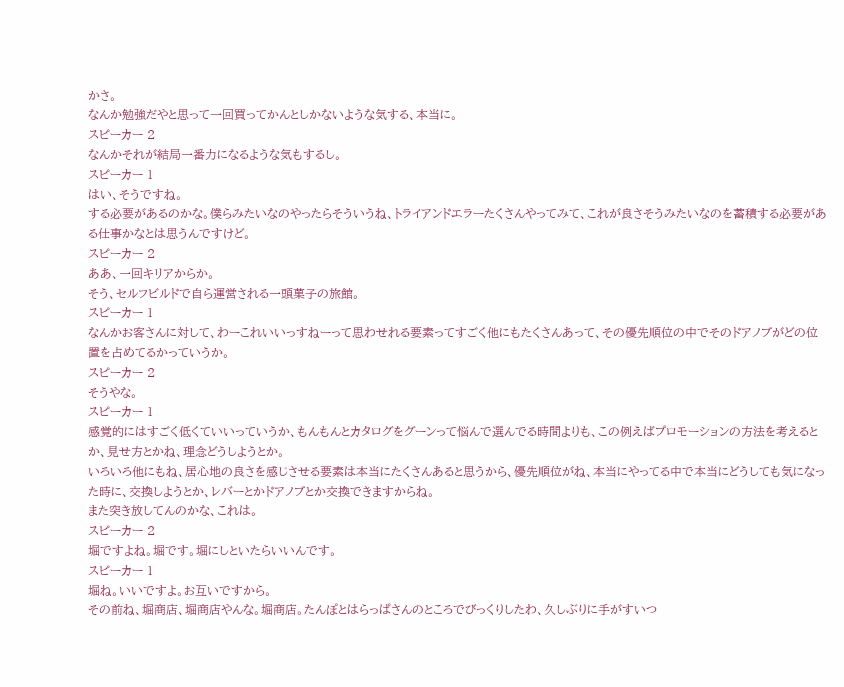かさ。
なんか勉強だやと思って一回買ってかんとしかないような気する、本当に。
スピーカー 2
なんかそれが結局一番力になるような気もするし。
スピーカー 1
はい、そうですね。
する必要があるのかな。僕らみたいなのやったらそういうね、トライアンドエラーたくさんやってみて、これが良さそうみたいなのを蓄積する必要がある仕事かなとは思うんですけど。
スピーカー 2
ああ、一回キリアからか。
そう、セルフビルドで自ら運営される一頭菓子の旅館。
スピーカー 1
なんかお客さんに対して、わーこれいいっすねーって思わせれる要素ってすごく他にもたくさんあって、その優先順位の中でそのドアノブがどの位置を占めてるかっていうか。
スピーカー 2
そうやな。
スピーカー 1
感覚的にはすごく低くていいっていうか、もんもんとカタログをグーンって悩んで選んでる時間よりも、この例えばプロモーションの方法を考えるとか、見せ方とかね、理念どうしようとか。
いろいろ他にもね、居心地の良さを感じさせる要素は本当にたくさんあると思うから、優先順位がね、本当にやってる中で本当にどうしても気になった時に、交換しようとか、レバーとかドアノブとか交換できますからね。
また突き放してんのかな、これは。
スピーカー 2
堀ですよね。堀です。堀にしといたらいいんです。
スピーカー 1
堀ね。いいですよ。お互いですから。
その前ね、堀商店、堀商店やんな。堀商店。たんぽとはらっぱさんのところでびっくりしたわ、久しぶりに手がすいつ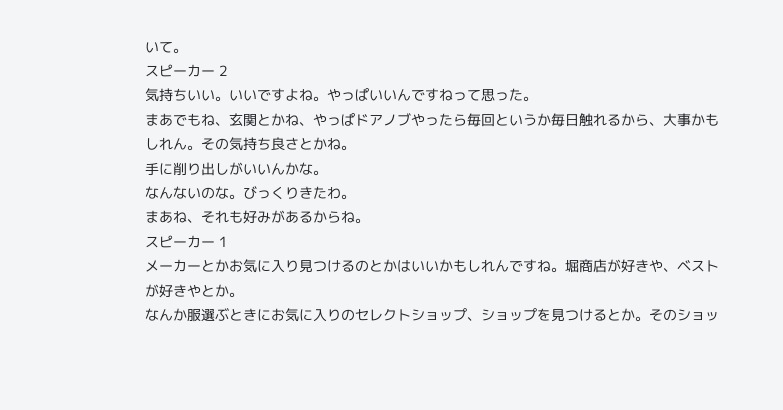いて。
スピーカー 2
気持ちいい。いいですよね。やっぱいいんですねって思った。
まあでもね、玄関とかね、やっぱドアノブやったら毎回というか毎日触れるから、大事かもしれん。その気持ち良さとかね。
手に削り出しがいいんかな。
なんないのな。びっくりきたわ。
まあね、それも好みがあるからね。
スピーカー 1
メーカーとかお気に入り見つけるのとかはいいかもしれんですね。堀商店が好きや、ベストが好きやとか。
なんか服選ぶときにお気に入りのセレクトショップ、ショップを見つけるとか。そのショッ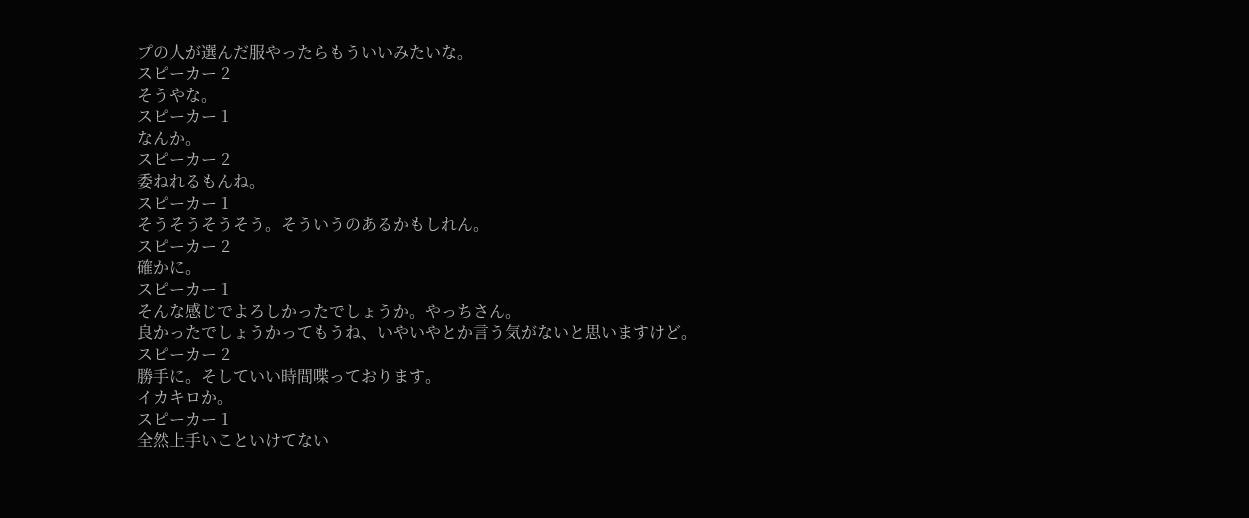プの人が選んだ服やったらもういいみたいな。
スピーカー 2
そうやな。
スピーカー 1
なんか。
スピーカー 2
委ねれるもんね。
スピーカー 1
そうそうそうそう。そういうのあるかもしれん。
スピーカー 2
確かに。
スピーカー 1
そんな感じでよろしかったでしょうか。やっちさん。
良かったでしょうかってもうね、いやいやとか言う気がないと思いますけど。
スピーカー 2
勝手に。そしていい時間喋っております。
イカキロか。
スピーカー 1
全然上手いこといけてない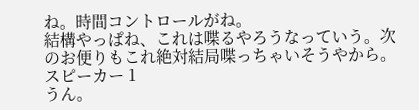ね。時間コントロールがね。
結構やっぱね、これは喋るやろうなっていう。次のお便りもこれ絶対結局喋っちゃいそうやから。
スピーカー 1
うん。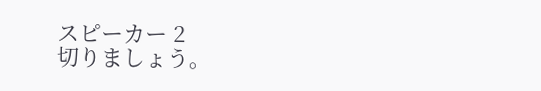スピーカー 2
切りましょう。